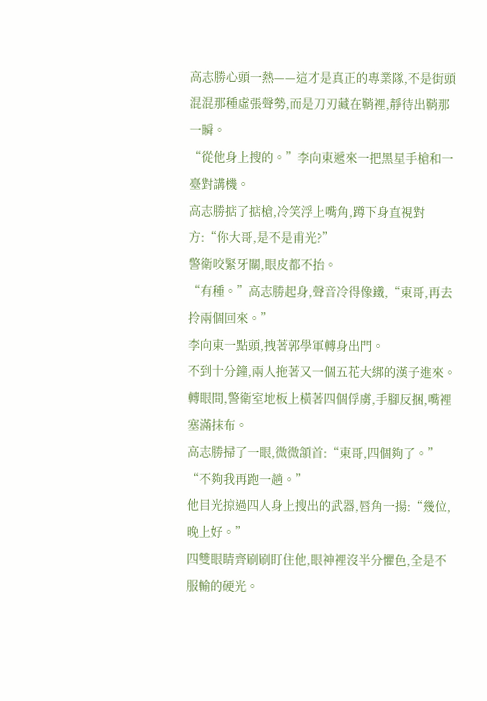高志勝心頭一熱——這才是真正的專業隊,不是街頭混混那種虛張聲勢,而是刀刃藏在鞘裡,靜待出鞘那一瞬。
“從他身上搜的。”李向東遞來一把黑星手槍和一臺對講機。
高志勝掂了掂槍,冷笑浮上嘴角,蹲下身直視對方:“你大哥,是不是甫光?”
警衛咬緊牙關,眼皮都不抬。
“有種。”高志勝起身,聲音冷得像鐵,“東哥,再去拎兩個回來。”
李向東一點頭,拽著郭學軍轉身出門。
不到十分鐘,兩人拖著又一個五花大綁的漢子進來。
轉眼間,警衛室地板上橫著四個俘虜,手腳反捆,嘴裡塞滿抹布。
高志勝掃了一眼,微微頷首:“東哥,四個夠了。”
“不夠我再跑一趟。”
他目光掠過四人身上搜出的武器,唇角一揚:“幾位,晚上好。”
四雙眼睛齊刷刷盯住他,眼神裡沒半分懼色,全是不服輸的硬光。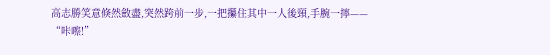高志勝笑意倏然斂盡,突然跨前一步,一把攥住其中一人後頸,手腕一擰——
“咔嚓!”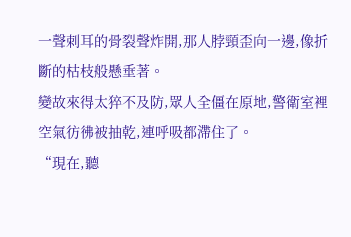一聲刺耳的骨裂聲炸開,那人脖頸歪向一邊,像折斷的枯枝般懸垂著。
變故來得太猝不及防,眾人全僵在原地,警衛室裡空氣彷彿被抽乾,連呼吸都滯住了。
“現在,聽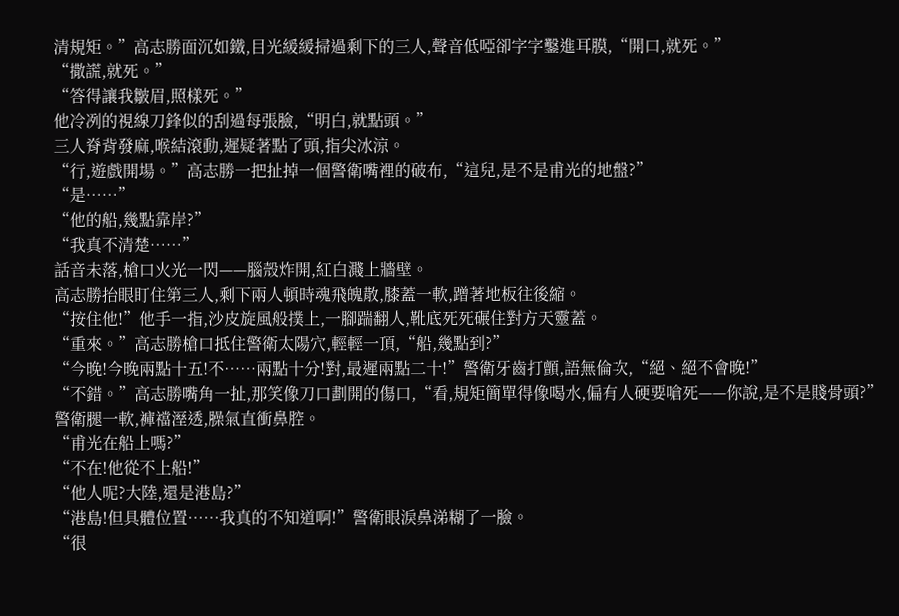清規矩。”高志勝面沉如鐵,目光緩緩掃過剩下的三人,聲音低啞卻字字鑿進耳膜,“開口,就死。”
“撒謊,就死。”
“答得讓我皺眉,照樣死。”
他冷冽的視線刀鋒似的刮過每張臉,“明白,就點頭。”
三人脊背發麻,喉結滾動,遲疑著點了頭,指尖冰涼。
“行,遊戲開場。”高志勝一把扯掉一個警衛嘴裡的破布,“這兒,是不是甫光的地盤?”
“是……”
“他的船,幾點靠岸?”
“我真不清楚……”
話音未落,槍口火光一閃——腦殼炸開,紅白濺上牆壁。
高志勝抬眼盯住第三人,剩下兩人頓時魂飛魄散,膝蓋一軟,蹭著地板往後縮。
“按住他!”他手一指,沙皮旋風般撲上,一腳踹翻人,靴底死死碾住對方天靈蓋。
“重來。”高志勝槍口抵住警衛太陽穴,輕輕一頂,“船,幾點到?”
“今晚!今晚兩點十五!不……兩點十分!對,最遲兩點二十!”警衛牙齒打顫,語無倫次,“絕、絕不會晚!”
“不錯。”高志勝嘴角一扯,那笑像刀口劃開的傷口,“看,規矩簡單得像喝水,偏有人硬要嗆死——你說,是不是賤骨頭?”
警衛腿一軟,褲襠溼透,臊氣直衝鼻腔。
“甫光在船上嗎?”
“不在!他從不上船!”
“他人呢?大陸,還是港島?”
“港島!但具體位置……我真的不知道啊!”警衛眼淚鼻涕糊了一臉。
“很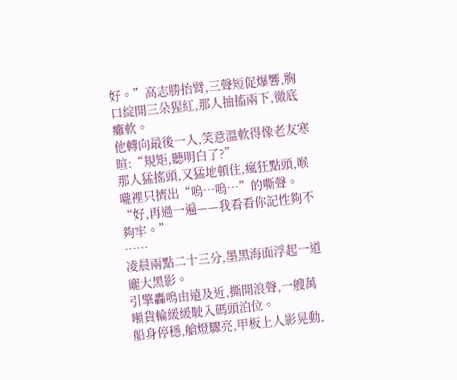好。”高志勝抬臂,三聲短促爆響,胸口綻開三朵猩紅,那人抽搐兩下,徹底癱軟。
他轉向最後一人,笑意溫軟得像老友寒暄:“規矩,聽明白了?”
那人猛搖頭,又猛地頓住,瘋狂點頭,喉嚨裡只擠出“嗚…嗚…”的嘶聲。
“好,再過一遍——我看看你記性夠不夠牢。”
……
凌晨兩點二十三分,墨黑海面浮起一道龐大黑影。
引擎轟鳴由遠及近,撕開浪聲,一艘萬噸貨輪緩緩駛入碼頭泊位。
船身停穩,艙燈驟亮,甲板上人影晃動,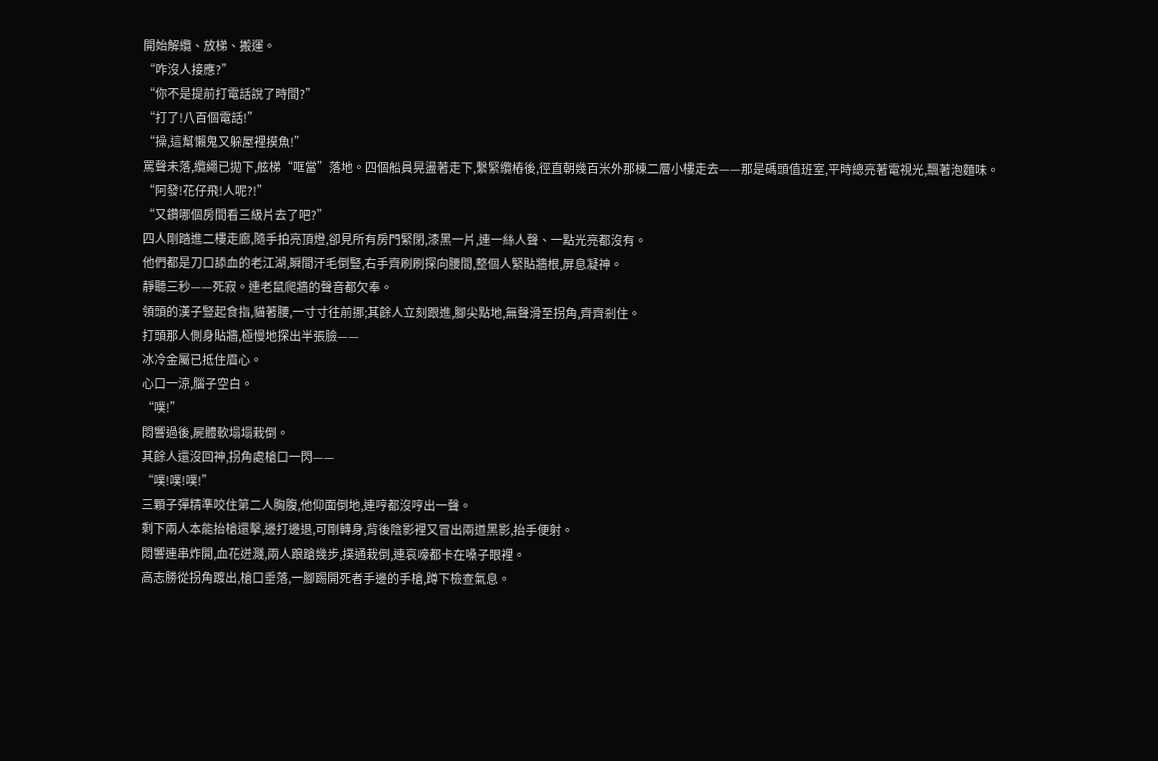開始解纜、放梯、搬運。
“咋沒人接應?”
“你不是提前打電話說了時間?”
“打了!八百個電話!”
“操,這幫懶鬼又躲屋裡摸魚!”
罵聲未落,纜繩已拋下,舷梯“哐當”落地。四個船員晃盪著走下,繫緊纜樁後,徑直朝幾百米外那棟二層小樓走去——那是碼頭值班室,平時總亮著電視光,飄著泡麵味。
“阿發!花仔飛!人呢?!”
“又鑽哪個房間看三級片去了吧?”
四人剛踏進二樓走廊,隨手拍亮頂燈,卻見所有房門緊閉,漆黑一片,連一絲人聲、一點光亮都沒有。
他們都是刀口舔血的老江湖,瞬間汗毛倒豎,右手齊刷刷探向腰間,整個人緊貼牆根,屏息凝神。
靜聽三秒——死寂。連老鼠爬牆的聲音都欠奉。
領頭的漢子豎起食指,貓著腰,一寸寸往前挪;其餘人立刻跟進,腳尖點地,無聲滑至拐角,齊齊剎住。
打頭那人側身貼牆,極慢地探出半張臉——
冰冷金屬已抵住眉心。
心口一涼,腦子空白。
“噗!”
悶響過後,屍體軟塌塌栽倒。
其餘人還沒回神,拐角處槍口一閃——
“噗!噗!噗!”
三顆子彈精準咬住第二人胸腹,他仰面倒地,連哼都沒哼出一聲。
剩下兩人本能抬槍還擊,邊打邊退,可剛轉身,背後陰影裡又冒出兩道黑影,抬手便射。
悶響連串炸開,血花迸濺,兩人踉蹌幾步,撲通栽倒,連哀嚎都卡在嗓子眼裡。
高志勝從拐角踱出,槍口垂落,一腳踢開死者手邊的手槍,蹲下檢查氣息。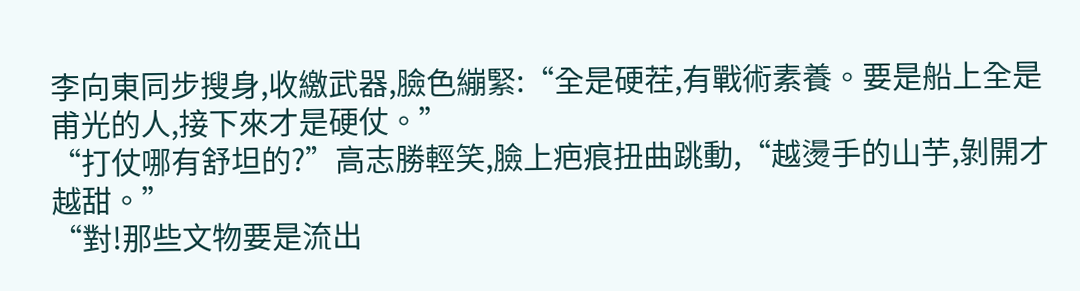李向東同步搜身,收繳武器,臉色繃緊:“全是硬茬,有戰術素養。要是船上全是甫光的人,接下來才是硬仗。”
“打仗哪有舒坦的?”高志勝輕笑,臉上疤痕扭曲跳動,“越燙手的山芋,剝開才越甜。”
“對!那些文物要是流出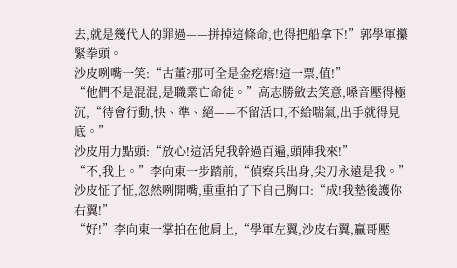去,就是幾代人的罪過——拼掉這條命,也得把船拿下!”郭學軍攥緊拳頭。
沙皮咧嘴一笑:“古董?那可全是金疙瘩!這一票,值!”
“他們不是混混,是職業亡命徒。”高志勝斂去笑意,嗓音壓得極沉,“待會行動,快、準、絕——不留活口,不給喘氣,出手就得見底。”
沙皮用力點頭:“放心!這活兒我幹過百遍,頭陣我來!”
“不,我上。”李向東一步踏前,“偵察兵出身,尖刀永遠是我。”
沙皮怔了怔,忽然咧開嘴,重重拍了下自己胸口:“成!我墊後護你右翼!”
“好!”李向東一掌拍在他肩上,“學軍左翼,沙皮右翼,贏哥壓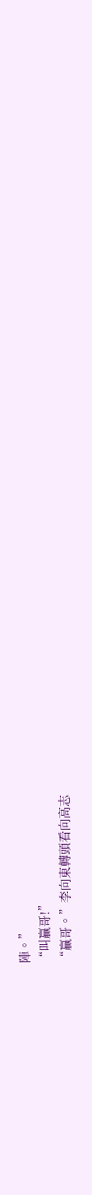陣。”
“叫贏哥!”
“贏哥。”李向東轉頭看向高志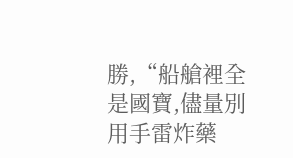勝,“船艙裡全是國寶,儘量別用手雷炸藥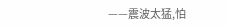——震波太猛,怕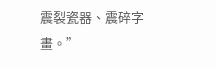震裂瓷器、震碎字畫。”